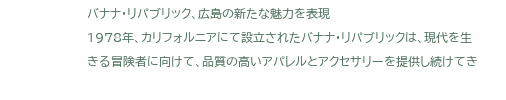バナナ・リパブリック、広島の新たな魅力を表現
1978年、カリフォルニアにて設立されたバナナ・リパブリックは、現代を生きる冒険者に向けて、品質の高いアパレルとアクセサリーを提供し続けてき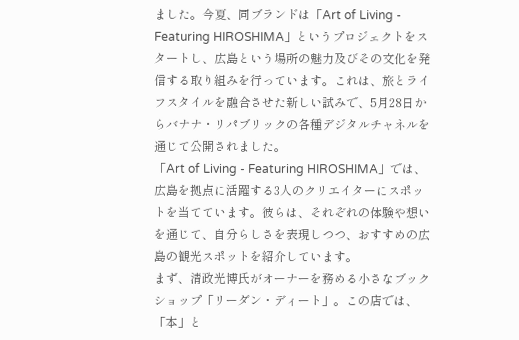ました。今夏、同ブランドは「Art of Living - Featuring HIROSHIMA」というプロジェクトをスタートし、広島という場所の魅力及びその文化を発信する取り組みを行っています。これは、旅とライフスタイルを融合させた新しい試みで、5月28日からバナナ・リパブリックの各種デジタルチャネルを通じて公開されました。
「Art of Living - Featuring HIROSHIMA」では、広島を拠点に活躍する3人のクリエイターにスポットを当てています。彼らは、それぞれの体験や想いを通じて、自分らしさを表現しつつ、おすすめの広島の観光スポットを紹介しています。
まず、清政光博氏がオーナーを務める小さなブックショップ「リーダン・ディート」。この店では、「本」と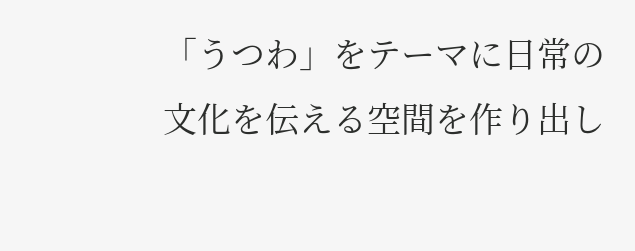「うつわ」をテーマに日常の文化を伝える空間を作り出し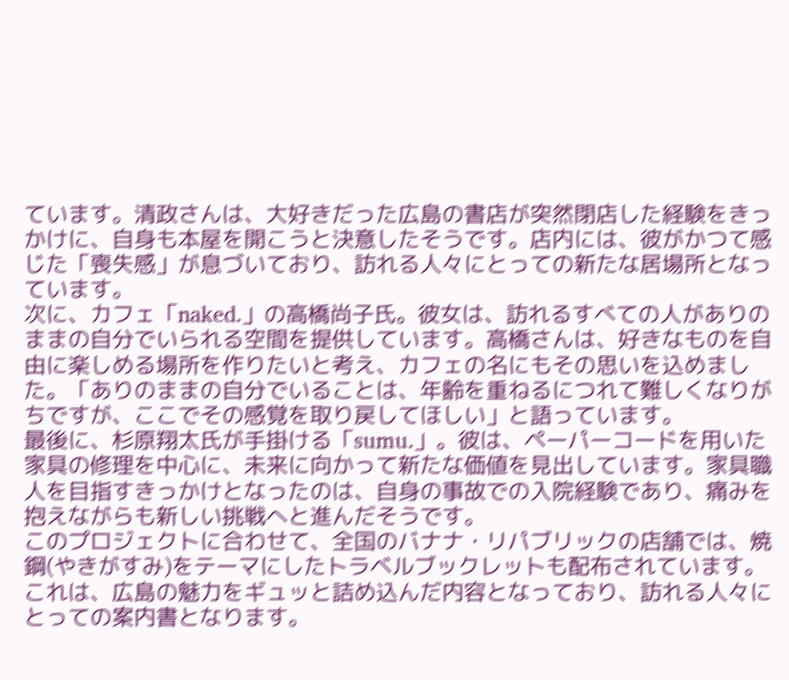ています。清政さんは、大好きだった広島の書店が突然閉店した経験をきっかけに、自身も本屋を開こうと決意したそうです。店内には、彼がかつて感じた「喪失感」が息づいており、訪れる人々にとっての新たな居場所となっています。
次に、カフェ「naked.」の高橋尚子氏。彼女は、訪れるすべての人がありのままの自分でいられる空間を提供しています。高橋さんは、好きなものを自由に楽しめる場所を作りたいと考え、カフェの名にもその思いを込めました。「ありのままの自分でいることは、年齢を重ねるにつれて難しくなりがちですが、ここでその感覚を取り戻してほしい」と語っています。
最後に、杉原翔太氏が手掛ける「sumu.」。彼は、ペーパーコードを用いた家具の修理を中心に、未来に向かって新たな価値を見出しています。家具職人を目指すきっかけとなったのは、自身の事故での入院経験であり、痛みを抱えながらも新しい挑戦へと進んだそうです。
このプロジェクトに合わせて、全国のバナナ・リパブリックの店舗では、焼鋼(やきがすみ)をテーマにしたトラベルブックレットも配布されています。これは、広島の魅力をギュッと詰め込んだ内容となっており、訪れる人々にとっての案内書となります。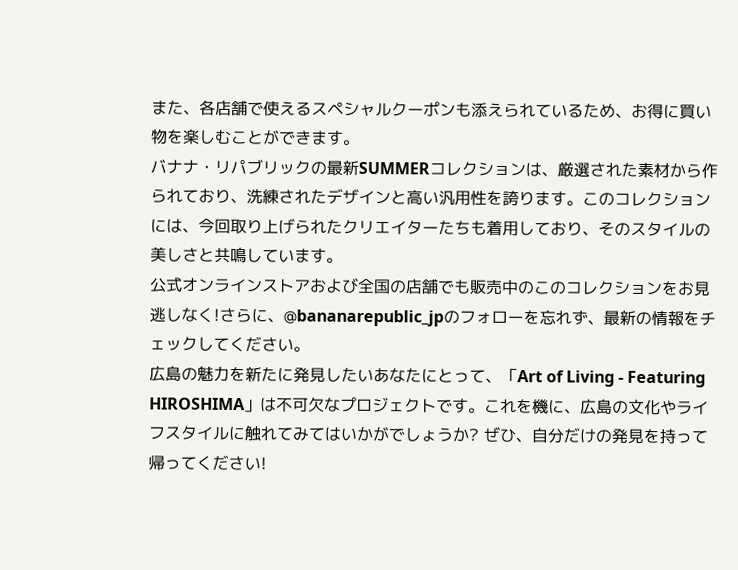また、各店舗で使えるスペシャルクーポンも添えられているため、お得に買い物を楽しむことができます。
バナナ・リパブリックの最新SUMMERコレクションは、厳選された素材から作られており、洗練されたデザインと高い汎用性を誇ります。このコレクションには、今回取り上げられたクリエイターたちも着用しており、そのスタイルの美しさと共鳴しています。
公式オンラインストアおよび全国の店舗でも販売中のこのコレクションをお見逃しなく!さらに、@bananarepublic_jpのフォローを忘れず、最新の情報をチェックしてください。
広島の魅力を新たに発見したいあなたにとって、「Art of Living - Featuring HIROSHIMA」は不可欠なプロジェクトです。これを機に、広島の文化やライフスタイルに触れてみてはいかがでしょうか? ぜひ、自分だけの発見を持って帰ってください!